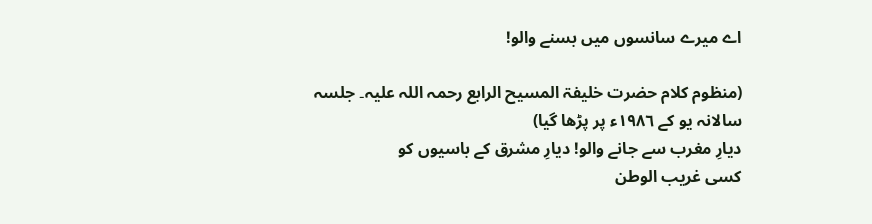اے میرے سانسوں میں بسنے والو!

(منظوم کلام حضرت خلیفۃ المسیح الرابع رحمہ اللہ علیہ۔ جلسہ سالانہ یو کے ١٩٨٦ء پر پڑھا گیا)
دیارِ مغرب سے جانے والو! دیارِ مشرق کے باسیوں کو
کسی غریب الوطن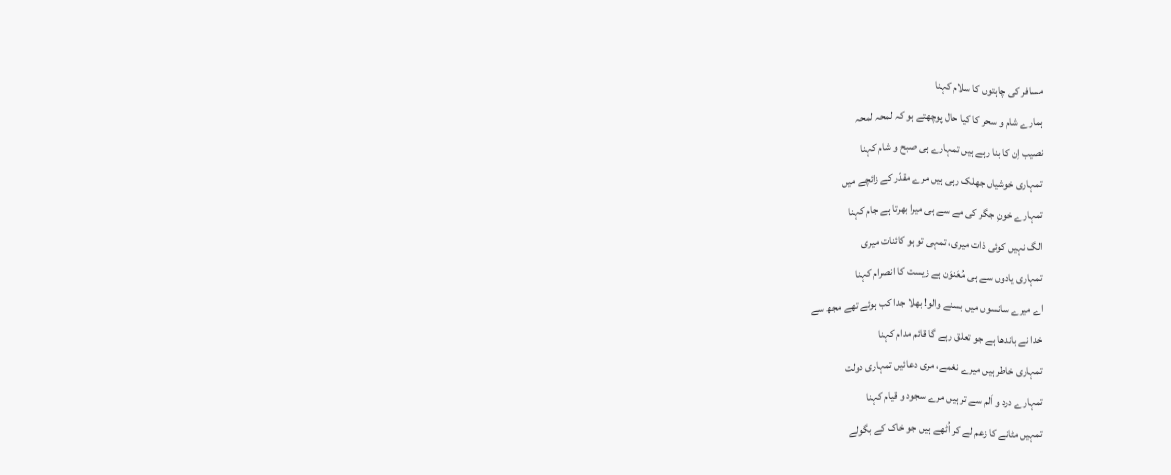مسافر کی چاہتوں کا سلام کہنا
ہمارے شام و سحر کا کیا حال پوچھتے ہو کہ لمحہ لمحہ
نصیب اِن کا بنا رہے ہیں تمہارے ہی صبح و شام کہنا
تمہاری خوشیاں جھلک رہی ہیں مرے مقدّر کے زائچے میں
تمہارے خونِ جگر کی مے سے ہی میرا بھرتا ہے جام کہنا
الگ نہیں کوئی ذات میری، تمہی تو ہو کائنات میری
تمہاری یادوں سے ہی مُعَنوَن ہے زیست کا انصرام کہنا
اے میرے سانسوں میں بسنے والو! بھلا جدا کب ہوئے تھے مجھ سے
خدا نے باندھا ہے جو تعلق رہے گا قائم مدام کہنا
تمہاری خاطر ہیں میرے نغمے، مری دعائیں تمہاری دولت
تمہارے درد و اَلم سے تر ہیں مرے سجود و قیام کہنا
تمہیں مٹانے کا زعم لے کر اُٹھے ہیں جو خاک کے بگولے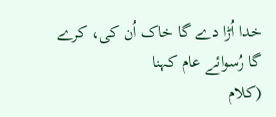خدا اُڑا دے گا خاک اُن کی، کرے گا رُسوائے عام کہنا
(کلام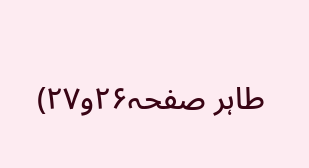طاہر صفحہ۲۶و۲۷)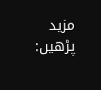مزید پڑھیں: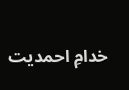خدامِ احمدیت